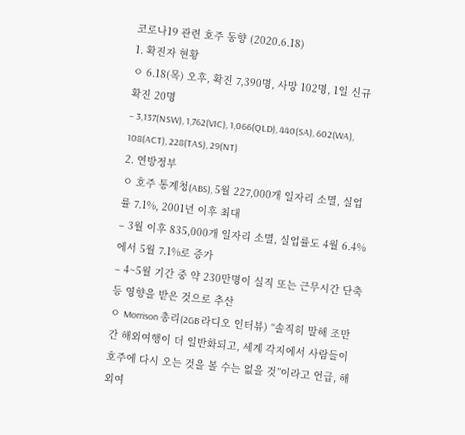코로나19 관련 호주 동향 (2020.6.18)
1. 확진자 현황
ㅇ 6.18(목) 오후, 확진 7,390명, 사망 102명, 1일 신규 확진 20명
– 3,137(NSW), 1,762(VIC), 1,066(QLD), 440(SA), 602(WA), 108(ACT), 228(TAS), 29(NT)
2. 연방정부
ㅇ 호주 통계청(ABS), 5월 227,000개 일자리 소멸, 실업률 7.1%, 2001년 이후 최대
– 3월 이후 835,000개 일자리 소멸, 실업률도 4월 6.4%에서 5월 7.1%로 증가
– 4~5월 기간 중 약 230만명이 실직 또는 근무시간 단축 등 영향을 받은 것으로 추산
ㅇ Morrison 총리(2GB 라디오 인터뷰) “솔직히 말해 조만간 해외여행이 더 일반화되고, 세계 각지에서 사람들이 호주에 다시 오는 것을 볼 수는 없을 것”이라고 언급, 해외여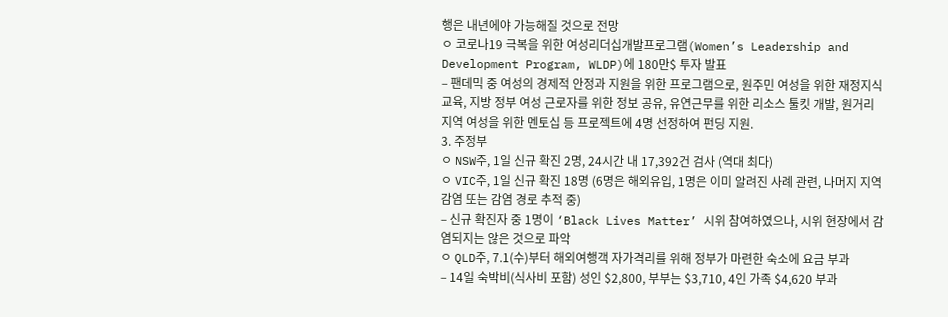행은 내년에야 가능해질 것으로 전망
ㅇ 코로나19 극복을 위한 여성리더십개발프로그램(Women’s Leadership and Development Program, WLDP)에 180만$ 투자 발표
– 팬데믹 중 여성의 경제적 안정과 지원을 위한 프로그램으로, 원주민 여성을 위한 재정지식 교육, 지방 정부 여성 근로자를 위한 정보 공유, 유연근무를 위한 리소스 툴킷 개발, 원거리 지역 여성을 위한 멘토십 등 프로젝트에 4명 선정하여 펀딩 지원.
3. 주정부
ㅇ NSW주, 1일 신규 확진 2명, 24시간 내 17,392건 검사 (역대 최다)
ㅇ VIC주, 1일 신규 확진 18명 (6명은 해외유입, 1명은 이미 알려진 사례 관련, 나머지 지역감염 또는 감염 경로 추적 중)
– 신규 확진자 중 1명이 ‘Black Lives Matter’ 시위 참여하였으나, 시위 현장에서 감염되지는 않은 것으로 파악
ㅇ QLD주, 7.1(수)부터 해외여행객 자가격리를 위해 정부가 마련한 숙소에 요금 부과
– 14일 숙박비(식사비 포함) 성인 $2,800, 부부는 $3,710, 4인 가족 $4,620 부과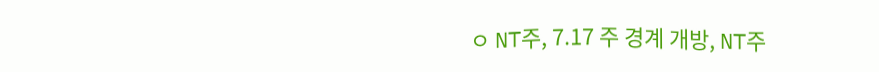ㅇ NT주, 7.17 주 경계 개방, NT주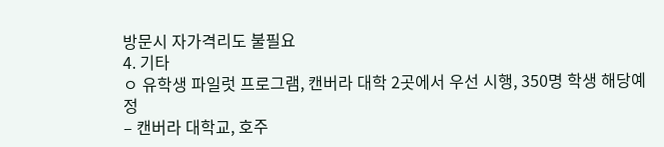방문시 자가격리도 불필요
4. 기타
ㅇ 유학생 파일럿 프로그램, 캔버라 대학 2곳에서 우선 시행, 350명 학생 해당예정
– 캔버라 대학교, 호주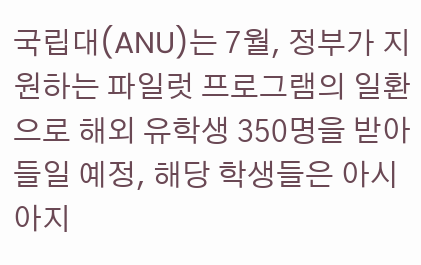국립대(ANU)는 7월, 정부가 지원하는 파일럿 프로그램의 일환으로 해외 유학생 350명을 받아들일 예정, 해당 학생들은 아시아지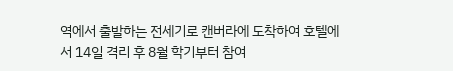역에서 출발하는 전세기로 캔버라에 도착하여 호텔에서 14일 격리 후 8월 학기부터 참여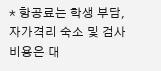* 항공료는 학생 부담, 자가격리 숙소 및 검사 비용은 대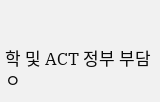학 및 ACT 정부 부담
ㅇ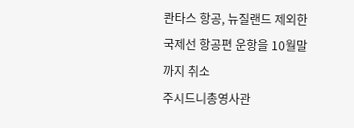콴타스 항공, 뉴질랜드 제외한 국제선 항공편 운항을 10월말까지 취소
주시드니총영사관